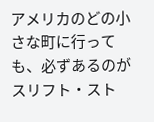アメリカのどの小さな町に行っても、必ずあるのがスリフト・スト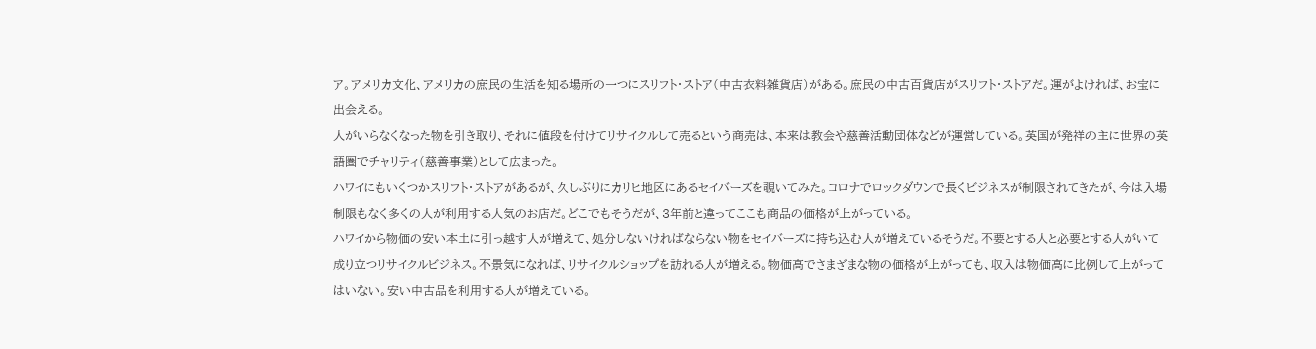ア。アメリカ文化、アメリカの庶民の生活を知る場所の一つにスリフト・ストア(中古衣料雑貨店)がある。庶民の中古百貨店がスリフト・ストアだ。運がよければ、お宝に出会える。
人がいらなくなった物を引き取り、それに値段を付けてリサイクルして売るという商売は、本来は教会や慈善活動団体などが運営している。英国が発祥の主に世界の英語圏でチャリティ(慈善事業)として広まった。
ハワイにもいくつかスリフト・ストアがあるが、久しぶりにカリヒ地区にあるセイバーズを覗いてみた。コロナでロックダウンで長くビジネスが制限されてきたが、今は入場制限もなく多くの人が利用する人気のお店だ。どこでもそうだが、3年前と違ってここも商品の価格が上がっている。
ハワイから物価の安い本土に引っ越す人が増えて、処分しないければならない物をセイバーズに持ち込む人が増えているそうだ。不要とする人と必要とする人がいて成り立つリサイクルビジネス。不景気になれば、リサイクルショップを訪れる人が増える。物価高でさまざまな物の価格が上がっても、収入は物価高に比例して上がってはいない。安い中古品を利用する人が増えている。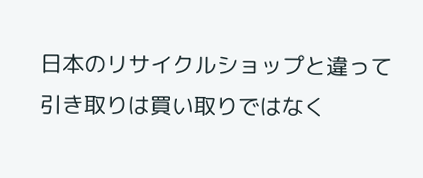日本のリサイクルショップと違って 引き取りは買い取りではなく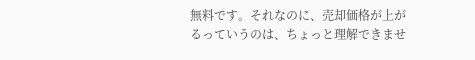無料です。それなのに、売却価格が上がるっていうのは、ちょっと理解できませ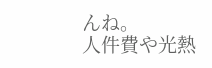んね。
人件費や光熱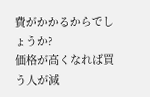費がかかるからでしょうか?
価格が高くなれば買う人が減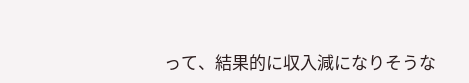って、結果的に収入減になりそうな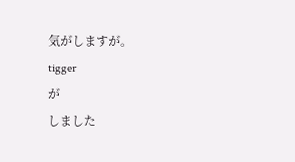気がしますが。
tigger
が
しました